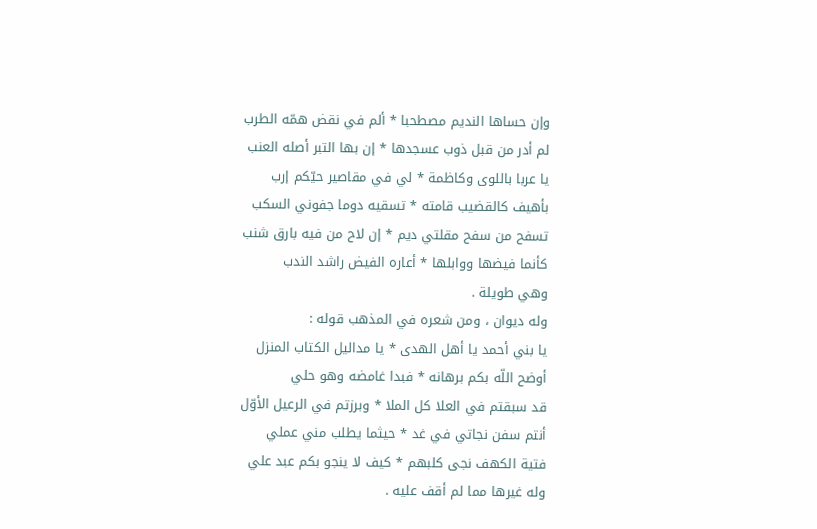وإن حساها النديم مصطحبا * ألم في نقض همّه الطرب
لم أدر من قبل ذوب عسجدها * إن بها التبر أصله العنب
يا عربا باللوى وكاظمة * لي في مقاصير حيّكم إرب
بأهيف كالقضيب قامته * تسقيه دوما جفوني السكب
تسفح من سفح مقلتي ديم * إن لاح من فيه بارق شنب
كأنما فيضها ووابلها * أعاره الفيض راشد الندب
وهي طويلة .
وله ديوان ، ومن شعره في المذهب قوله :
يا بني أحمد يا أهل الهدى * يا مداليل الكتاب المنزل
أوضح اللّه بكم برهانه * فبدا غامضه وهو حلي
قد سبقتم في العلا كل الملا * وبرزتم في الرعيل الأوّل
أنتم سفن نجاتي في غد * حيثما يطلب مني عملي
فتية الكهف نجى كلبهم * كيف لا ينجو بكم عبد علي
وله غيرها مما لم أقف عليه .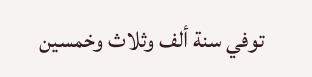توفي سنة ألف وثلاث وخمسين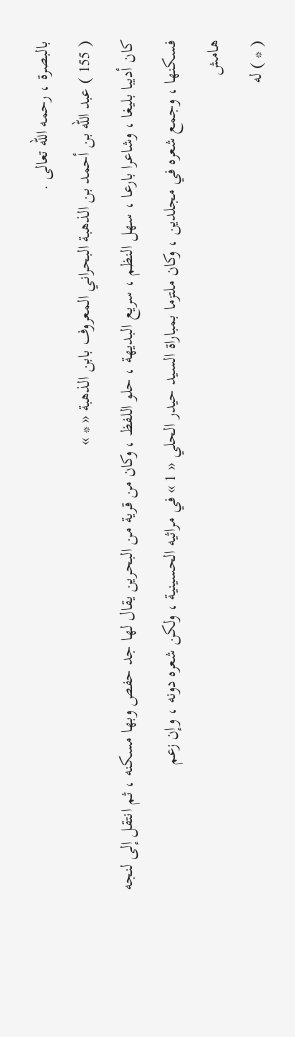بالبصرة ، رحمه اللّه تعالى .
( 155 ) عبد اللّه بن أحمد بن الذهبة البحراني المعروف بابن الذهبة « * »
كان أديبا بليغا ، وشاعرا بارعا ، سهل النظم ، سريع البديهة ، حلو اللفظ ، وكان من قرية من البحرين يقال لها جد حفص وبها مسكنه ، ثم انتقل إلى لنجه فسكنها ، وجمع شعره في مجلدين ، وكان ملتزما بمباراة السيد حيدر الحلي « 1 » في مراثيه الحسينية ، ولكن شعره دونه ، وإن زعم
هامش
( * ) له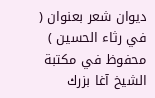ديوان شعر بعنوان ( في رثاء الحسين ) محفوظ في مكتبة الشيخ آغا بزرك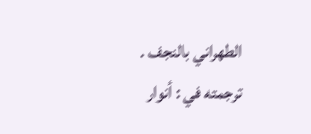الطهراني بالنجف .
ترجمته في : أنوار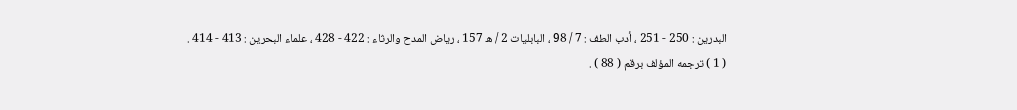البدرين : 250 - 251 ، أدب الطف : 7 / 98 ، البابليات 2 / ه 157 ، رياض المدح والرثاء : 422 - 428 ، علماء البحرين : 413 - 414 .
( 1 ) ترجمه المؤلف برقم ( 88 ) .